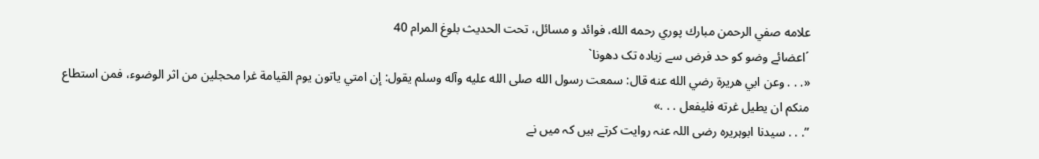علامه صفي الرحمن مبارك پوري رحمه الله، فوائد و مسائل، تحت الحديث بلوغ المرام 40
´اعضائے وضو کو حد فرض سے زیادہ تک دھونا`
«. . . وعن ابي هريرة رضي الله عنه قال: سمعت رسول الله صلى الله عليه وآله وسلم يقول: إن امتي ياتون يوم القيامة غرا محجلين من اثر الوضوء، فمن استطاع منكم ان يطيل غرته فليفعل . . .»
”. . . سیدنا ابوہریرہ رضی اللہ عنہ روایت کرتے ہیں کہ میں نے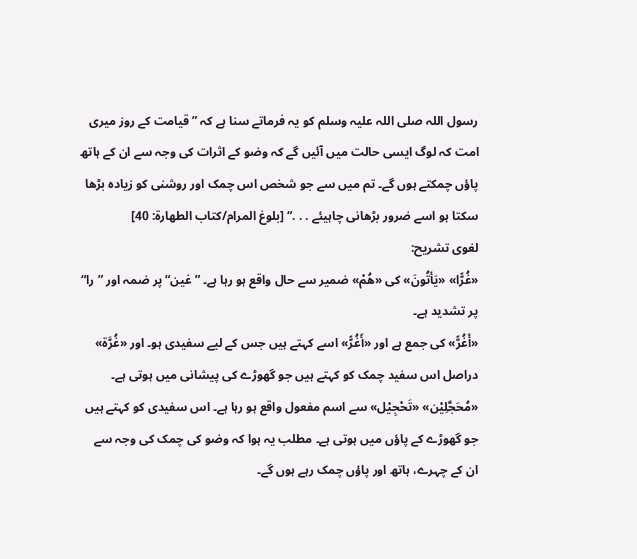رسول اللہ صلی اللہ علیہ وسلم کو یہ فرماتے سنا ہے کہ ”قیامت کے روز میری امت کہ لوگ ایسی حالت میں آئیں گے کہ وضو کے اثرات کی وجہ سے ان کے ہاتھ پاؤں چمکتے ہوں گے۔ تم میں سے جو شخص اس چمک اور روشنی کو زیادہ بڑھا سکتا ہو اسے ضرور بڑھانی چاہیئے . . .“ [بلوغ المرام/كتاب الطهارة: 40]
لغوی تشریح:
«غُرًّا» «یَأتُونَ» کی «هُمْ» ضمیر سے حال واقع ہو رہا ہے۔ ”غین“ پر ضمہ اور ”را“ پر تشدید ہے۔
«أَغُرًّ» کی جمع ہے اور «أَغُرًّ» اسے کہتے ہیں جس کے لیے سفیدی ہو۔ اور «غُرَّة» دراصل اس سفید چمک کو کہتے ہیں جو گھوڑے کی پیشانی میں ہوتی ہے۔
«مُحَجَّلِيْن» «تَحْجِيْل» سے اسم مفعول واقع ہو رہا ہے۔ اس سفیدی کو کہتے ہیں جو گھوڑے کے پاؤں میں ہوتی ہے۔ مطلب یہ ہوا کہ وضو کی چمک کی وجہ سے ان کے چہرے، ہاتھ اور پاؤں چمک رہے ہوں گے۔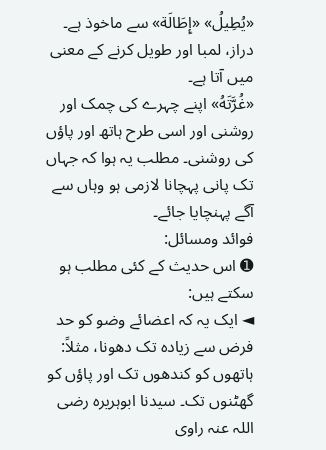«يُطِيلُ» «إِطَالَة» سے ماخوذ ہے۔ دراز، لمبا اور طویل کرنے کے معنی میں آتا ہے۔
«غُرَّتَهُ» اپنے چہرے کی چمک اور روشنی اور اسی طرح ہاتھ اور پاؤں کی روشنی۔ مطلب یہ ہوا کہ جہاں تک پانی پہچانا لازمی ہو وہاں سے آگے پہنچایا جائے۔
فوائد ومسائل:
➊ اس حدیث کے کئی مطلب ہو سکتے ہیں:
◄ ایک یہ کہ اعضائے وضو کو حد فرض سے زیادہ تک دھونا، مثلاً: ہاتھوں کو کندھوں تک اور پاؤں کو گھٹنوں تک۔ سیدنا ابوہریرہ رضی اللہ عنہ راوی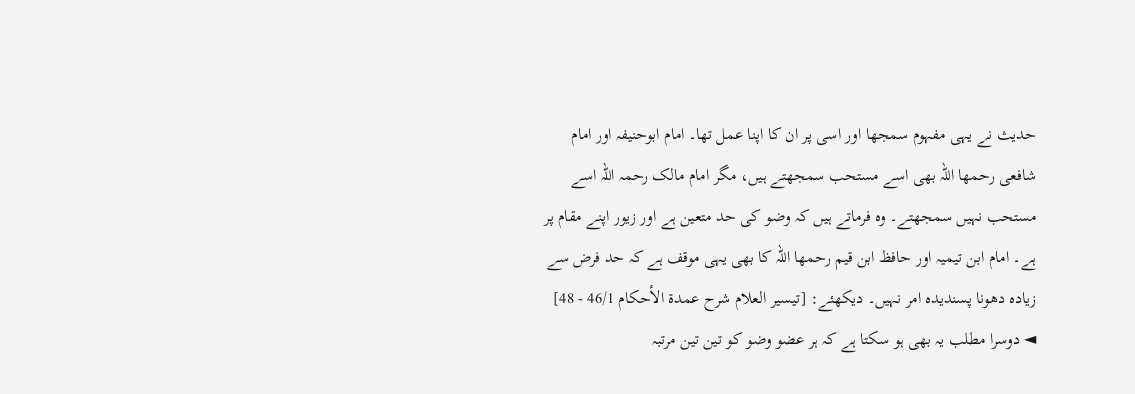حدیث نے یہی مفہوم سمجھا اور اسی پر ان کا اپنا عمل تھا۔ امام ابوحنیفہ اور امام شافعی رحمها اللہ بھی اسے مستحب سمجھتے ہیں، مگر امام مالک رحمہ اللہ اسے مستحب نہیں سمجھتے۔ وہ فرماتے ہیں کہ وضو کی حد متعین ہے اور زیور اپنے مقام پر ہے۔ امام ابن تیمیہ اور حافظ ابن قیم رحمها اللہ کا بھی یہی موقف ہے کہ حد فرض سے زیادہ دھونا پسندیدہ امر نہیں۔ دیکھئے: [تيسير العلام شرح عمدة الأحكام 46/1 - 48]
◄ دوسرا مطلب یہ بھی ہو سکتا ہے کہ ہر عضو وضو کو تین تین مرتبہ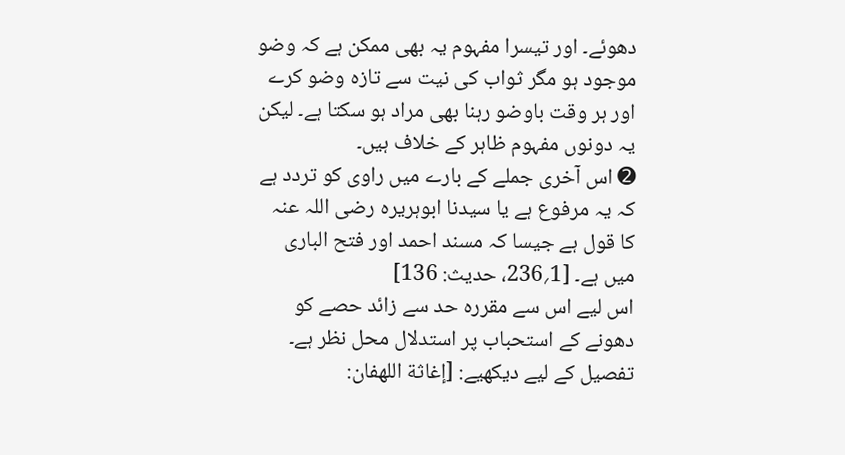دھوئے۔ اور تیسرا مفہوم یہ بھی ممکن ہے کہ وضو موجود ہو مگر ثواب کی نیت سے تازہ وضو کرے اور ہر وقت باوضو رہنا بھی مراد ہو سکتا ہے۔ لیکن یہ دونوں مفہوم ظاہر کے خلاف ہیں۔
➋ اس آخری جملے کے بارے میں راوی کو تردد ہے کہ یہ مرفوع ہے یا سیدنا ابوہریرہ رضی اللہ عنہ کا قول ہے جیسا کہ مسند احمد اور فتح الباری میں ہے۔ [1؍236، حدیث: 136]
اس لیے اس سے مقررہ حد سے زائد حصے کو دھونے کے استحباب پر استدلال محل نظر ہے۔ تفصیل کے لیے دیکھیے: [إغاثة اللهفان: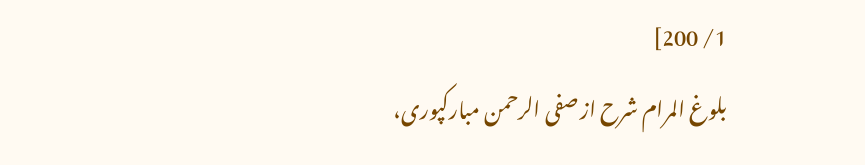1/ 200]
بلوغ المرام شرح از صفی الرحمن مبارکپوری،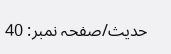حدیث/صفحہ نمبر: 40